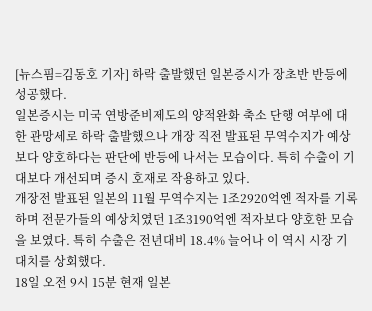[뉴스핌=김동호 기자] 하락 출발했던 일본증시가 장초반 반등에 성공했다.
일본증시는 미국 연방준비제도의 양적완화 축소 단행 여부에 대한 관망세로 하락 출발했으나 개장 직전 발표된 무역수지가 예상보다 양호하다는 판단에 반등에 나서는 모습이다. 특히 수출이 기대보다 개선되며 증시 호재로 작용하고 있다.
개장전 발표된 일본의 11월 무역수지는 1조2920억엔 적자를 기록하며 전문가들의 예상치였던 1조3190억엔 적자보다 양호한 모습을 보였다. 특히 수출은 전년대비 18.4% 늘어나 이 역시 시장 기대치를 상회했다.
18일 오전 9시 15분 현재 일본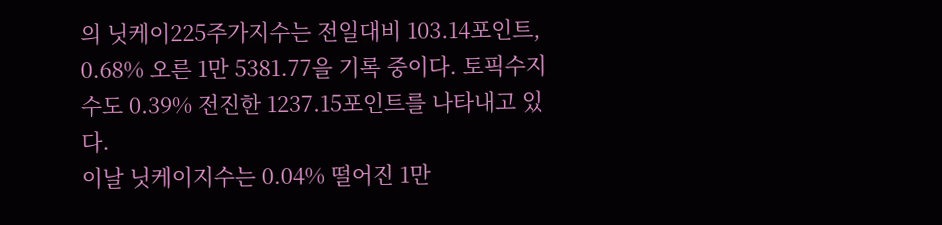의 닛케이225주가지수는 전일대비 103.14포인트, 0.68% 오른 1만 5381.77을 기록 중이다. 토픽수지수도 0.39% 전진한 1237.15포인트를 나타내고 있다.
이날 닛케이지수는 0.04% 떨어진 1만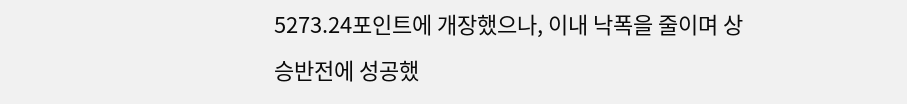5273.24포인트에 개장했으나, 이내 낙폭을 줄이며 상승반전에 성공했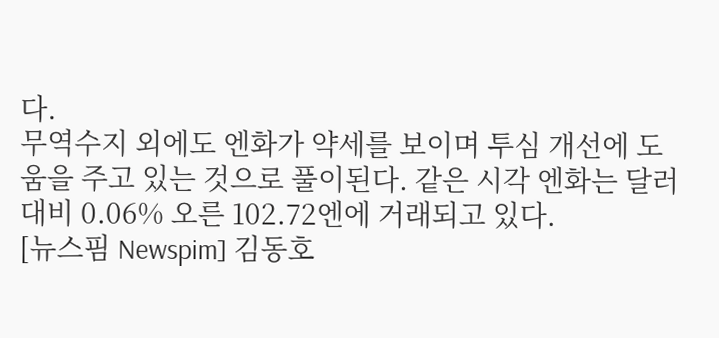다.
무역수지 외에도 엔화가 약세를 보이며 투심 개선에 도움을 주고 있는 것으로 풀이된다. 같은 시각 엔화는 달러 대비 0.06% 오른 102.72엔에 거래되고 있다.
[뉴스핌 Newspim] 김동호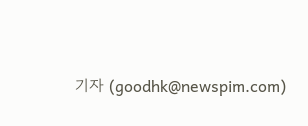기자 (goodhk@newspim.com)